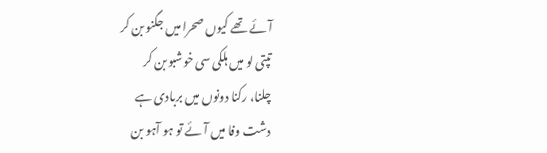آئے تھے کیوں صحرا میں جگنو بن کر
تپتی لو میں ہلکی سی خوشبو بن کر
چلنا، رکنا دونوں میں بربادی ہے
دشت وفا میں آئے تو ہو آہو بن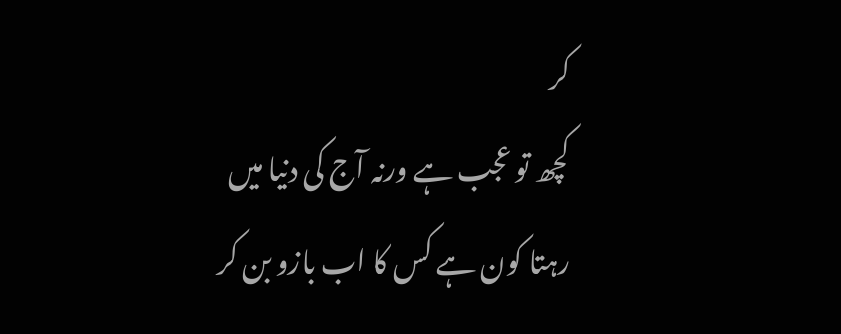کر
کچھ تو عجب ہے ورنہ آج کی دنیا میں
رہتا کون ہے کس کا اب بازو بن کر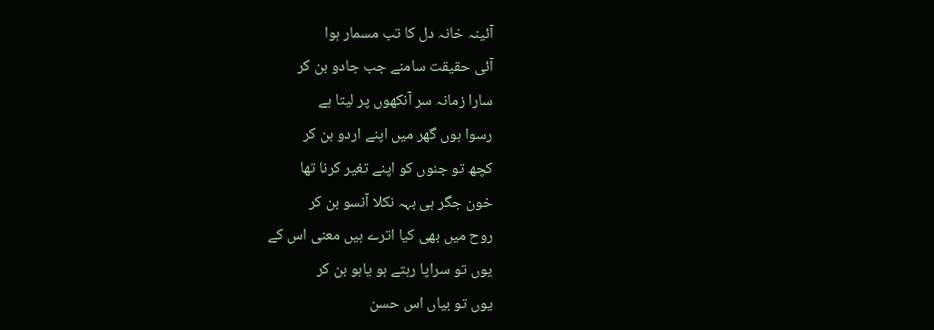آئینہ خانہ دل کا تب مسمار ہوا
آئی حقیقت سامنے جب جادو بن کر
سارا زمانہ سر آنکھوں پر لیتا ہے
رسوا ہوں گھر میں اپنے اردو بن کر
کچھ تو جنوں کو اپنے تغیر کرنا تھا
خون جگر ہی بہہ نکلا آنسو بن کر
روح میں بھی کیا اترے ہیں معنی اس کے
یوں تو سراپا رہتے ہو یاہو بن کر
یوں تو بیاں اس حسن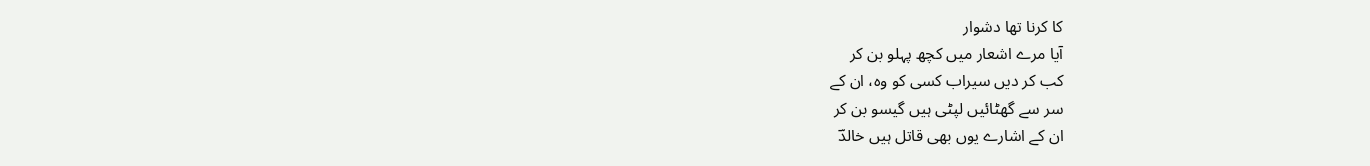کا کرنا تھا دشوار
آیا مرے اشعار میں کچھ پہلو بن کر
کب کر دیں سیراب کسی کو وہ، ان کے
سر سے گھٹائیں لپٹی ہیں گیسو بن کر
ان کے اشارے یوں بھی قاتل ہیں خالدؔ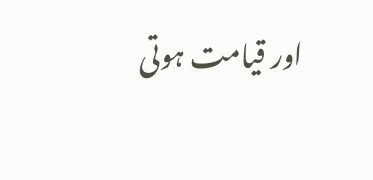اور قیامت ہوتی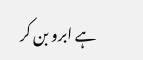ہے ابرو بن کر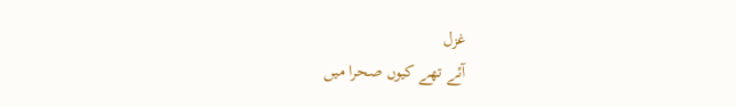غزل
آئے تھے کیوں صحرا میں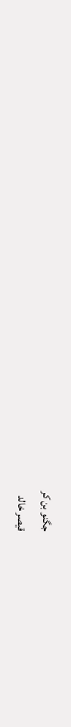جگنو بن کر
قیصر خالد